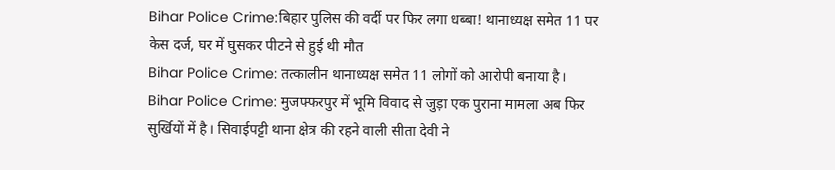Bihar Police Crime:बिहार पुलिस की वर्दी पर फिर लगा धब्बा! थानाध्यक्ष समेत 11 पर केस दर्ज, घर में घुसकर पीटने से हुई थी मौत
Bihar Police Crime: तत्कालीन थानाध्यक्ष समेत 11 लोगों को आरोपी बनाया है।
Bihar Police Crime: मुजफ्फरपुर में भूमि विवाद से जुड़ा एक पुराना मामला अब फिर सुर्खियों में है। सिवाईपट्टी थाना क्षेत्र की रहने वाली सीता देवी ने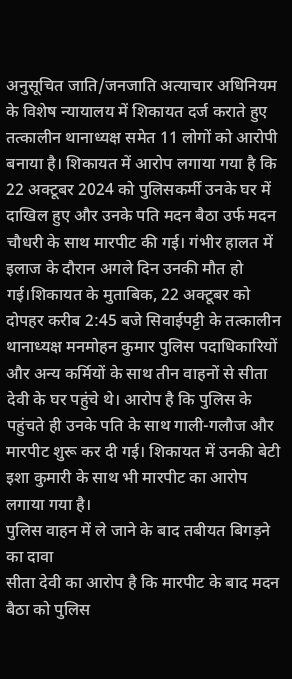अनुसूचित जाति/जनजाति अत्याचार अधिनियम के विशेष न्यायालय में शिकायत दर्ज कराते हुए तत्कालीन थानाध्यक्ष समेत 11 लोगों को आरोपी बनाया है। शिकायत में आरोप लगाया गया है कि 22 अक्टूबर 2024 को पुलिसकर्मी उनके घर में दाखिल हुए और उनके पति मदन बैठा उर्फ मदन चौधरी के साथ मारपीट की गई। गंभीर हालत में इलाज के दौरान अगले दिन उनकी मौत हो गई।शिकायत के मुताबिक, 22 अक्टूबर को दोपहर करीब 2:45 बजे सिवाईपट्टी के तत्कालीन थानाध्यक्ष मनमोहन कुमार पुलिस पदाधिकारियों और अन्य कर्मियों के साथ तीन वाहनों से सीता देवी के घर पहुंचे थे। आरोप है कि पुलिस के पहुंचते ही उनके पति के साथ गाली-गलौज और मारपीट शुरू कर दी गई। शिकायत में उनकी बेटी इशा कुमारी के साथ भी मारपीट का आरोप लगाया गया है।
पुलिस वाहन में ले जाने के बाद तबीयत बिगड़ने का दावा
सीता देवी का आरोप है कि मारपीट के बाद मदन बैठा को पुलिस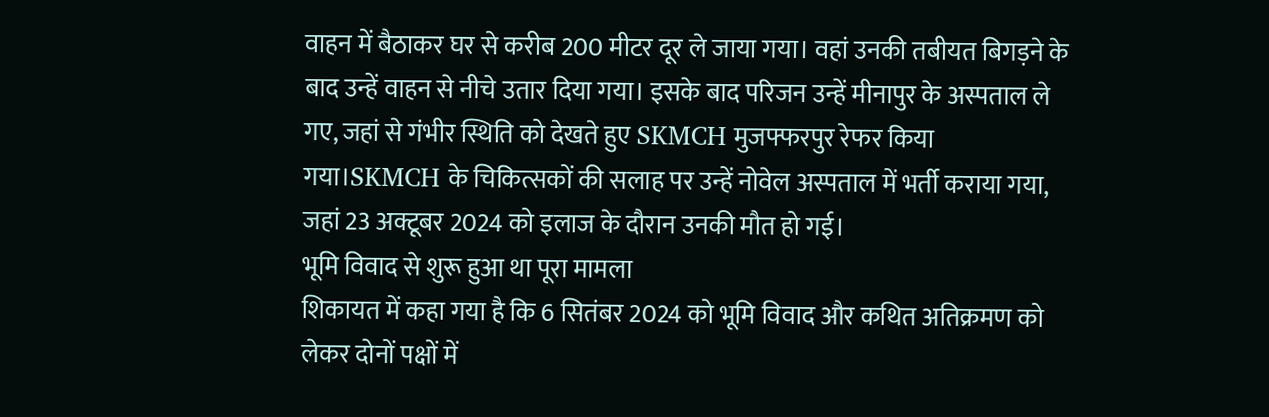वाहन में बैठाकर घर से करीब 200 मीटर दूर ले जाया गया। वहां उनकी तबीयत बिगड़ने के बाद उन्हें वाहन से नीचे उतार दिया गया। इसके बाद परिजन उन्हें मीनापुर के अस्पताल ले गए, जहां से गंभीर स्थिति को देखते हुए SKMCH मुजफ्फरपुर रेफर किया गया।SKMCH के चिकित्सकों की सलाह पर उन्हें नोवेल अस्पताल में भर्ती कराया गया, जहां 23 अक्टूबर 2024 को इलाज के दौरान उनकी मौत हो गई।
भूमि विवाद से शुरू हुआ था पूरा मामला
शिकायत में कहा गया है कि 6 सितंबर 2024 को भूमि विवाद और कथित अतिक्रमण को लेकर दोनों पक्षों में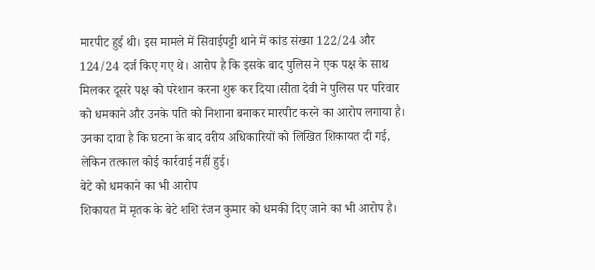मारपीट हुई थी। इस मामले में सिवाईपट्टी थाने में कांड संख्या 122/24 और 124/24 दर्ज किए गए थे। आरोप है कि इसके बाद पुलिस ने एक पक्ष के साथ मिलकर दूसरे पक्ष को परेशान करना शुरू कर दिया।सीता देवी ने पुलिस पर परिवार को धमकाने और उनके पति को निशाना बनाकर मारपीट करने का आरोप लगाया है। उनका दावा है कि घटना के बाद वरीय अधिकारियों को लिखित शिकायत दी गई, लेकिन तत्काल कोई कार्रवाई नहीं हुई।
बेटे को धमकाने का भी आरोप
शिकायत में मृतक के बेटे शशि रंजन कुमार को धमकी दिए जाने का भी आरोप है।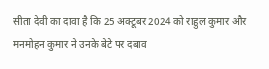सीता देवी का दावा है कि 25 अक्टूबर 2024 को राहुल कुमार और मनमोहन कुमार ने उनके बेटे पर दबाव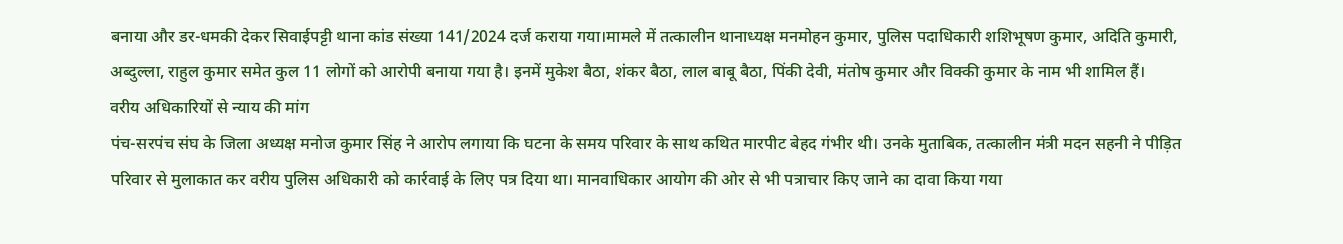बनाया और डर-धमकी देकर सिवाईपट्टी थाना कांड संख्या 141/2024 दर्ज कराया गया।मामले में तत्कालीन थानाध्यक्ष मनमोहन कुमार, पुलिस पदाधिकारी शशिभूषण कुमार, अदिति कुमारी, अब्दुल्ला, राहुल कुमार समेत कुल 11 लोगों को आरोपी बनाया गया है। इनमें मुकेश बैठा, शंकर बैठा, लाल बाबू बैठा, पिंकी देवी, मंतोष कुमार और विक्की कुमार के नाम भी शामिल हैं।
वरीय अधिकारियों से न्याय की मांग
पंच-सरपंच संघ के जिला अध्यक्ष मनोज कुमार सिंह ने आरोप लगाया कि घटना के समय परिवार के साथ कथित मारपीट बेहद गंभीर थी। उनके मुताबिक, तत्कालीन मंत्री मदन सहनी ने पीड़ित परिवार से मुलाकात कर वरीय पुलिस अधिकारी को कार्रवाई के लिए पत्र दिया था। मानवाधिकार आयोग की ओर से भी पत्राचार किए जाने का दावा किया गया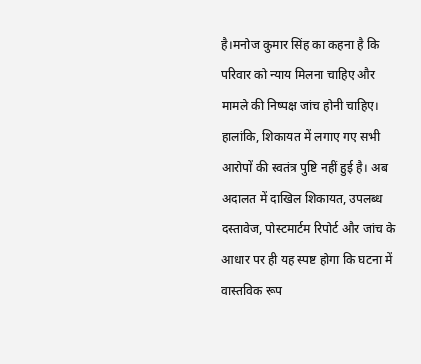है।मनोज कुमार सिंह का कहना है कि परिवार को न्याय मिलना चाहिए और मामले की निष्पक्ष जांच होनी चाहिए। हालांकि, शिकायत में लगाए गए सभी आरोपों की स्वतंत्र पुष्टि नहीं हुई है। अब अदालत में दाखिल शिकायत, उपलब्ध दस्तावेज, पोस्टमार्टम रिपोर्ट और जांच के आधार पर ही यह स्पष्ट होगा कि घटना में वास्तविक रूप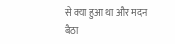से क्या हुआ था और मदन बैठा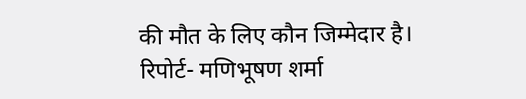की मौत के लिए कौन जिम्मेदार है।
रिपोर्ट- मणिभूषण शर्मा